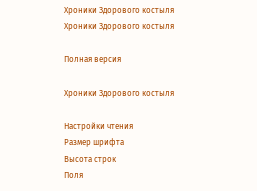Хроники Здорового костыля
Хроники Здорового костыля

Полная версия

Хроники Здорового костыля

Настройки чтения
Размер шрифта
Высота строк
Поля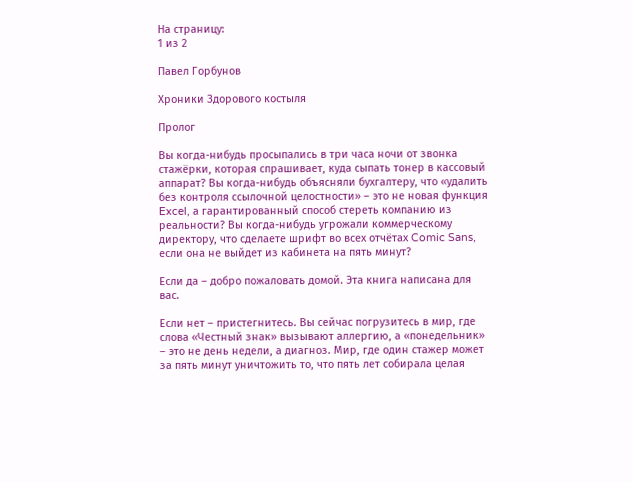На страницу:
1 из 2

Павел Горбунов

Хроники Здорового костыля

Пролог

Вы когда-нибудь просыпались в три часа ночи от звонка стажёрки, которая спрашивает, куда сыпать тонер в кассовый аппарат? Вы когда-нибудь объясняли бухгалтеру, что «удалить без контроля ссылочной целостности» – это не новая функция Excel, а гарантированный способ стереть компанию из реальности? Вы когда-нибудь угрожали коммерческому директору, что сделаете шрифт во всех отчётах Comic Sans, если она не выйдет из кабинета на пять минут?

Если да – добро пожаловать домой. Эта книга написана для вас.

Если нет – пристегнитесь. Вы сейчас погрузитесь в мир, где слова «Честный знак» вызывают аллергию, а «понедельник» – это не день недели, а диагноз. Мир, где один стажер может за пять минут уничтожить то, что пять лет собирала целая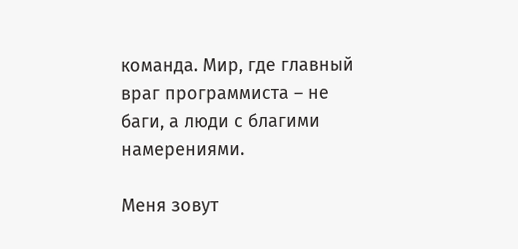команда. Мир, где главный враг программиста – не баги, а люди с благими намерениями.

Меня зовут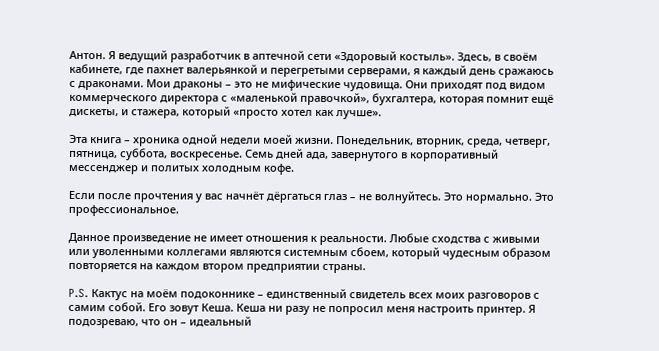Антон. Я ведущий разработчик в аптечной сети «Здоровый костыль». Здесь, в своём кабинете, где пахнет валерьянкой и перегретыми серверами, я каждый день сражаюсь с драконами. Мои драконы – это не мифические чудовища. Они приходят под видом коммерческого директора с «маленькой правочкой», бухгалтера, которая помнит ещё дискеты, и стажера, который «просто хотел как лучше».

Эта книга – хроника одной недели моей жизни. Понедельник, вторник, среда, четверг, пятница, суббота, воскресенье. Семь дней ада, завернутого в корпоративный мессенджер и политых холодным кофе.

Если после прочтения у вас начнёт дёргаться глаз – не волнуйтесь. Это нормально. Это профессиональное.

Данное произведение не имеет отношения к реальности. Любые сходства с живыми или уволенными коллегами являются системным сбоем, который чудесным образом повторяется на каждом втором предприятии страны.

P.S. Кактус на моём подоконнике – единственный свидетель всех моих разговоров с самим собой. Его зовут Кеша. Кеша ни разу не попросил меня настроить принтер. Я подозреваю, что он – идеальный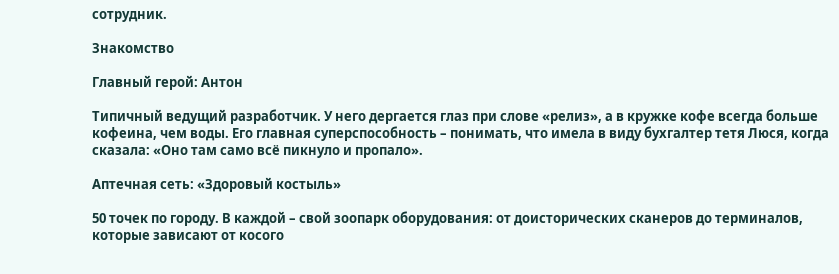сотрудник.

Знакомство

Главный герой: Антон

Типичный ведущий разработчик. У него дергается глаз при слове «релиз», а в кружке кофе всегда больше кофеина, чем воды. Его главная суперспособность – понимать, что имела в виду бухгалтер тетя Люся, когда сказала: «Оно там само всё пикнуло и пропало».

Аптечная сеть: «Здоровый костыль»

50 точек по городу. В каждой – свой зоопарк оборудования: от доисторических сканеров до терминалов, которые зависают от косого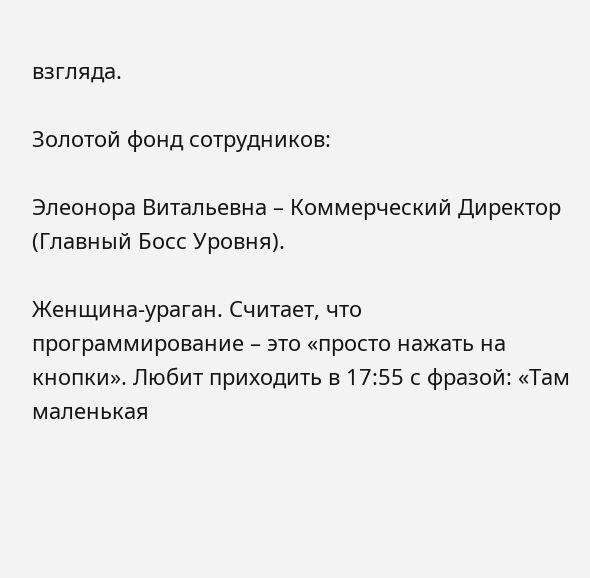взгляда.

Золотой фонд сотрудников:

Элеонора Витальевна – Коммерческий Директор (Главный Босс Уровня).

Женщина-ураган. Считает, что программирование – это «просто нажать на кнопки». Любит приходить в 17:55 с фразой: «Там маленькая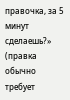правочка, за 5 минут сделаешь?» (правка обычно требует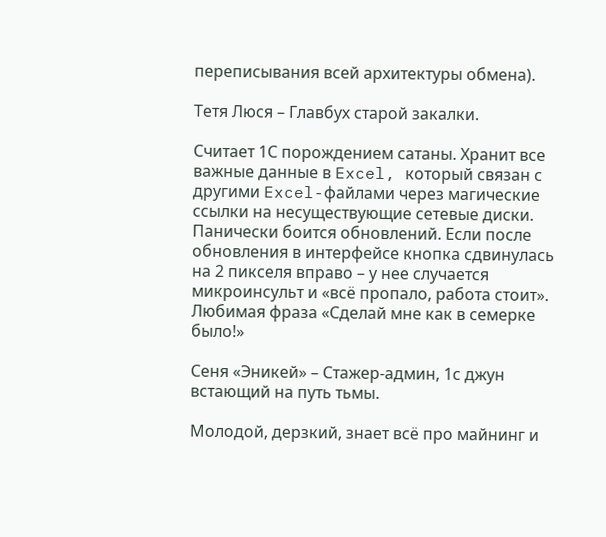переписывания всей архитектуры обмена).

Тетя Люся – Главбух старой закалки.

Считает 1С порождением сатаны. Хранит все важные данные в Excel, который связан с другими Excel-файлами через магические ссылки на несуществующие сетевые диски. Панически боится обновлений. Если после обновления в интерфейсе кнопка сдвинулась на 2 пикселя вправо – у нее случается микроинсульт и «всё пропало, работа стоит». Любимая фраза «Сделай мне как в семерке было!»

Сеня «Эникей» – Стажер-админ, 1с джун встающий на путь тьмы.

Молодой, дерзкий, знает всё про майнинг и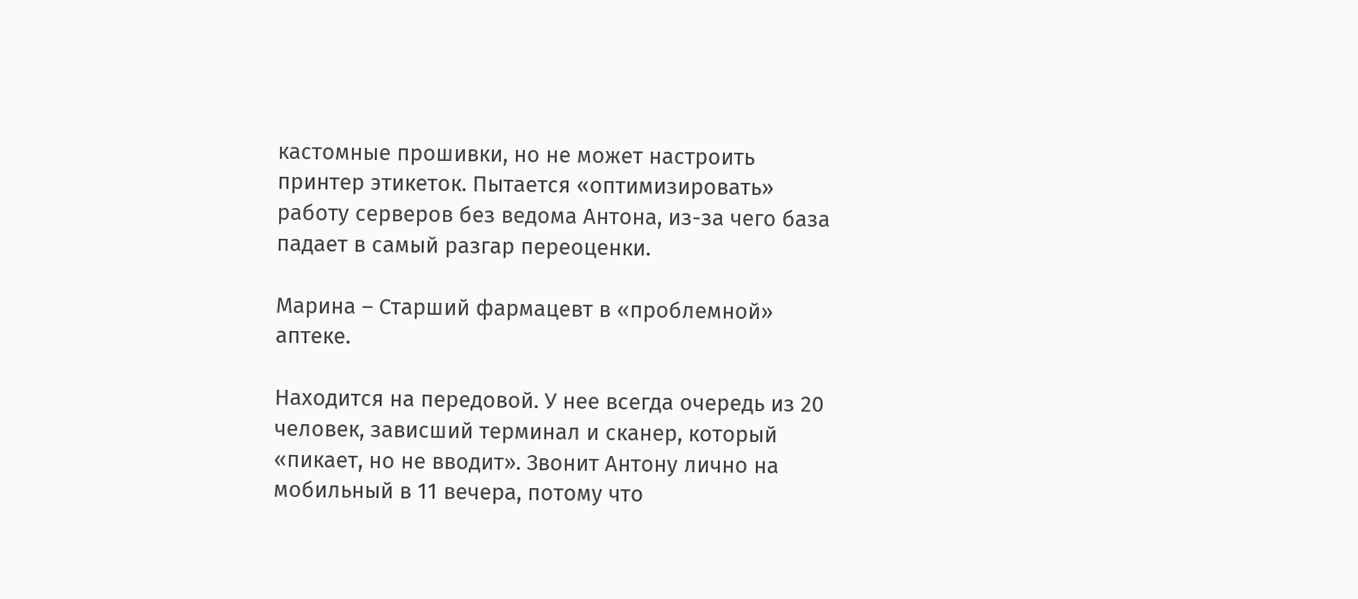кастомные прошивки, но не может настроить принтер этикеток. Пытается «оптимизировать» работу серверов без ведома Антона, из-за чего база падает в самый разгар переоценки.

Марина – Старший фармацевт в «проблемной» аптеке.

Находится на передовой. У нее всегда очередь из 20 человек, зависший терминал и сканер, который «пикает, но не вводит». Звонит Антону лично на мобильный в 11 вечера, потому что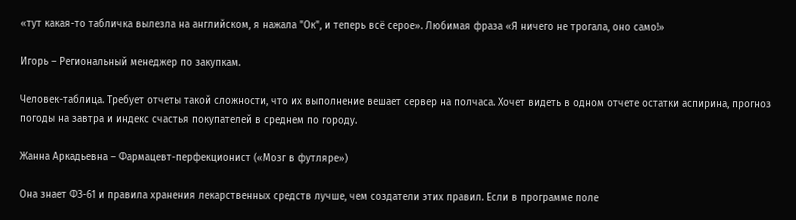«тут какая-то табличка вылезла на английском, я нажала "Ок", и теперь всё серое». Любимая фраза «Я ничего не трогала, оно само!»

Игорь – Региональный менеджер по закупкам.

Человек-таблица. Требует отчеты такой сложности, что их выполнение вешает сервер на полчаса. Хочет видеть в одном отчете остатки аспирина, прогноз погоды на завтра и индекс счастья покупателей в среднем по городу.

Жанна Аркадьевна – Фармацевт-перфекционист («Мозг в футляре»)

Она знает ФЗ-61 и правила хранения лекарственных средств лучше, чем создатели этих правил. Если в программе поле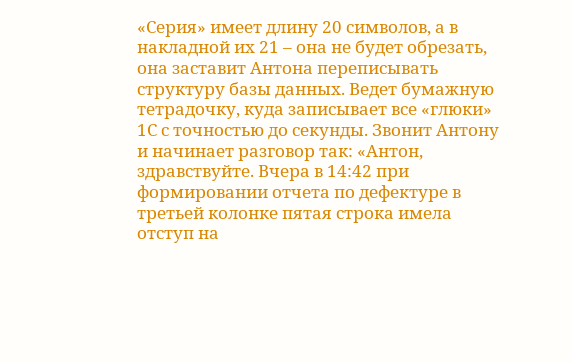«Серия» имеет длину 20 символов, а в накладной их 21 – она не будет обрезать, она заставит Антона переписывать структуру базы данных. Ведет бумажную тетрадочку, куда записывает все «глюки» 1С с точностью до секунды. Звонит Антону и начинает разговор так: «Антон, здравствуйте. Вчера в 14:42 при формировании отчета по дефектуре в третьей колонке пятая строка имела отступ на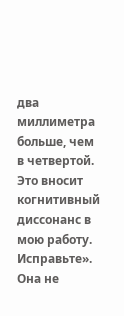два миллиметра больше, чем в четвертой. Это вносит когнитивный диссонанс в мою работу. Исправьте». Она не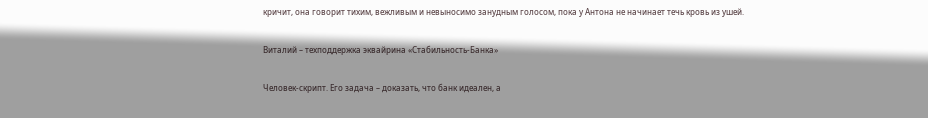кричит, она говорит тихим, вежливым и невыносимо занудным голосом, пока у Антона не начинает течь кровь из ушей.

Виталий – техподдержка эквайрина «Стабильность-Банка»

Человек-скрипт. Его задача – доказать, что банк идеален, а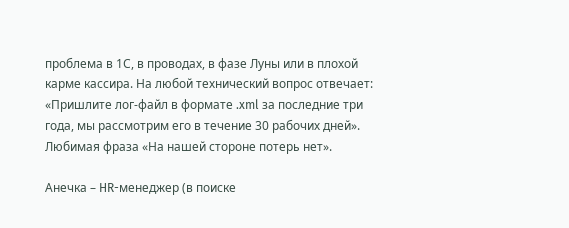проблема в 1С, в проводах, в фазе Луны или в плохой карме кассира. На любой технический вопрос отвечает: «Пришлите лог-файл в формате .xml за последние три года, мы рассмотрим его в течение 30 рабочих дней». Любимая фраза «На нашей стороне потерь нет».

Анечка – HR-менеджер (в поиске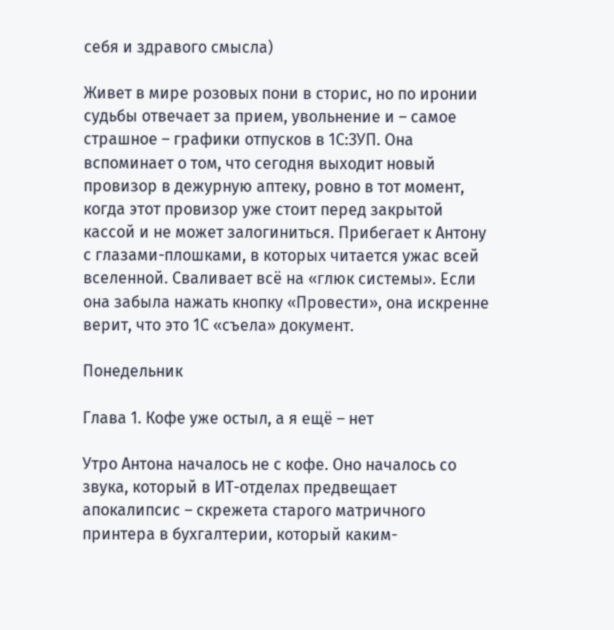себя и здравого смысла)

Живет в мире розовых пони в сторис, но по иронии судьбы отвечает за прием, увольнение и – самое страшное – графики отпусков в 1С:ЗУП. Она вспоминает о том, что сегодня выходит новый провизор в дежурную аптеку, ровно в тот момент, когда этот провизор уже стоит перед закрытой кассой и не может залогиниться. Прибегает к Антону с глазами-плошками, в которых читается ужас всей вселенной. Сваливает всё на «глюк системы». Если она забыла нажать кнопку «Провести», она искренне верит, что это 1С «съела» документ.

Понедельник

Глава 1. Кофе уже остыл, а я ещё – нет

Утро Антона началось не с кофе. Оно началось со звука, который в ИТ-отделах предвещает апокалипсис – скрежета старого матричного принтера в бухгалтерии, который каким-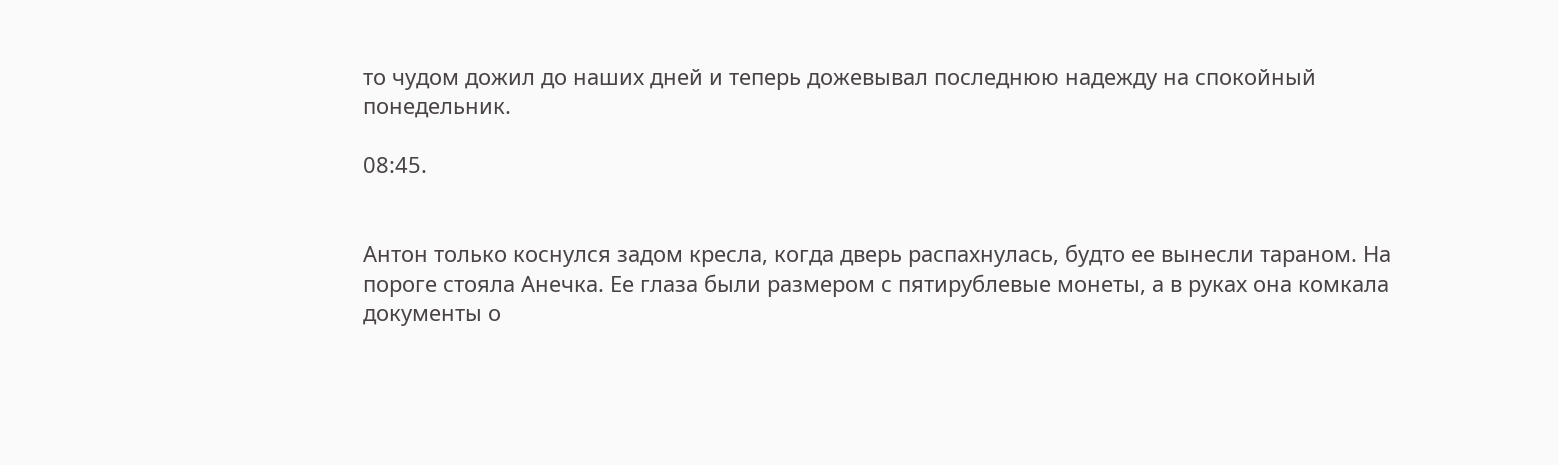то чудом дожил до наших дней и теперь дожевывал последнюю надежду на спокойный понедельник.

08:45.


Антон только коснулся задом кресла, когда дверь распахнулась, будто ее вынесли тараном. На пороге стояла Анечка. Ее глаза были размером с пятирублевые монеты, а в руках она комкала документы о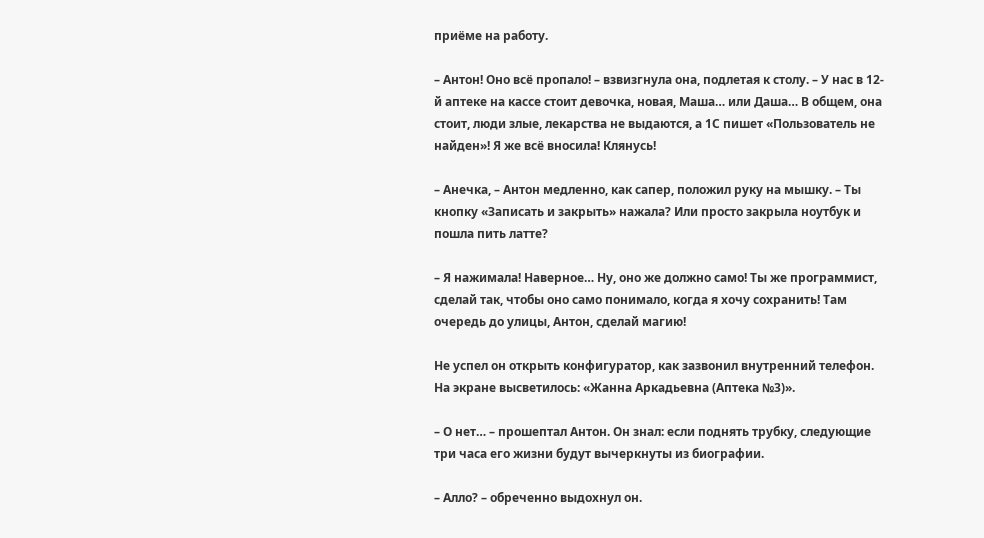приёме на работу.

– Антон! Оно всё пропало! – взвизгнула она, подлетая к столу. – У нас в 12-й аптеке на кассе стоит девочка, новая, Маша… или Даша… В общем, она стоит, люди злые, лекарства не выдаются, а 1С пишет «Пользователь не найден»! Я же всё вносила! Клянусь!

– Анечка, – Антон медленно, как сапер, положил руку на мышку. – Ты кнопку «Записать и закрыть» нажала? Или просто закрыла ноутбук и пошла пить латте?

– Я нажимала! Наверное… Ну, оно же должно само! Ты же программист, сделай так, чтобы оно само понимало, когда я хочу сохранить! Там очередь до улицы, Антон, сделай магию!

Не успел он открыть конфигуратор, как зазвонил внутренний телефон. На экране высветилось: «Жанна Аркадьевна (Аптека №3)».

– О нет… – прошептал Антон. Он знал: если поднять трубку, следующие три часа его жизни будут вычеркнуты из биографии.

– Алло? – обреченно выдохнул он.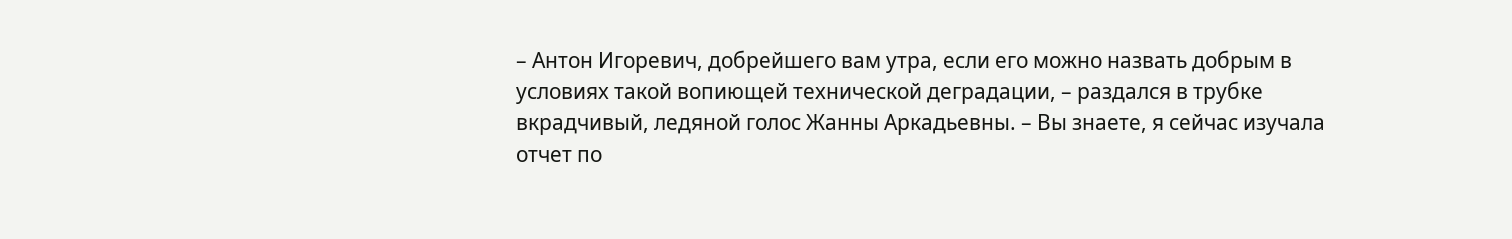– Антон Игоревич, добрейшего вам утра, если его можно назвать добрым в условиях такой вопиющей технической деградации, – раздался в трубке вкрадчивый, ледяной голос Жанны Аркадьевны. – Вы знаете, я сейчас изучала отчет по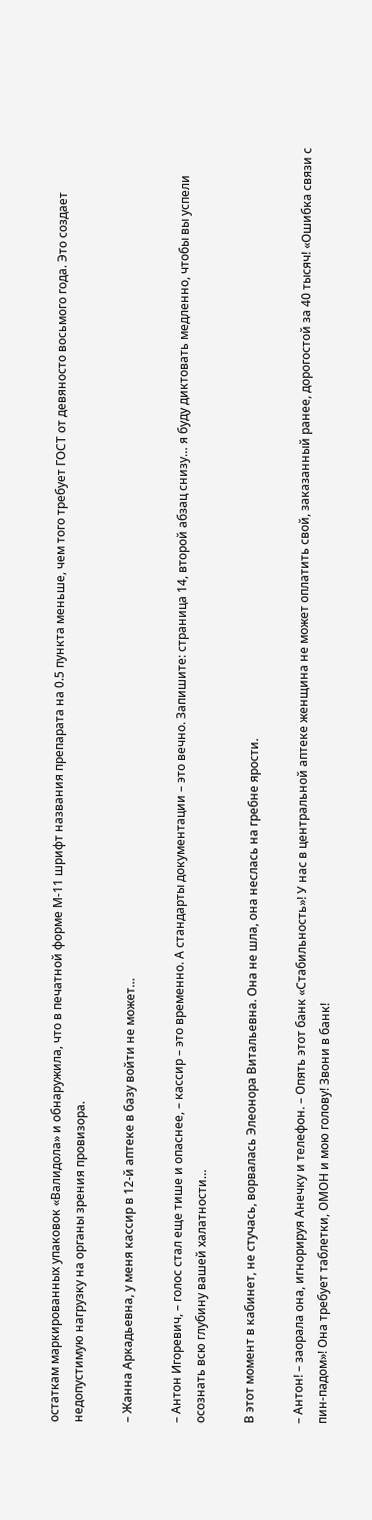остаткам маркированных упаковок «Валидола» и обнаружила, что в печатной форме М-11 шрифт названия препарата на 0.5 пункта меньше, чем того требует ГОСТ от девяносто восьмого года. Это создает недопустимую нагрузку на органы зрения провизора.

– Жанна Аркадьевна, у меня кассир в 12-й аптеке в базу войти не может…

– Антон Игоревич, – голос стал еще тише и опаснее, – кассир – это временно. А стандарты документации – это вечно. Запишите: страница 14, второй абзац снизу… я буду диктовать медленно, чтобы вы успели осознать всю глубину вашей халатности…

В этот момент в кабинет, не стучась, ворвалась Элеонора Витальевна. Она не шла, она неслась на гребне ярости.

– Антон! – заорала она, игнорируя Анечку и телефон. – Опять этот банк «Стабильность»! У нас в центральной аптеке женщина не может оплатить свой, заказанный ранее, дорогостой за 40 тысяч! «Ошибка связи с пин-падом»! Она требует таблетки, ОМОН и мою голову! Звони в банк!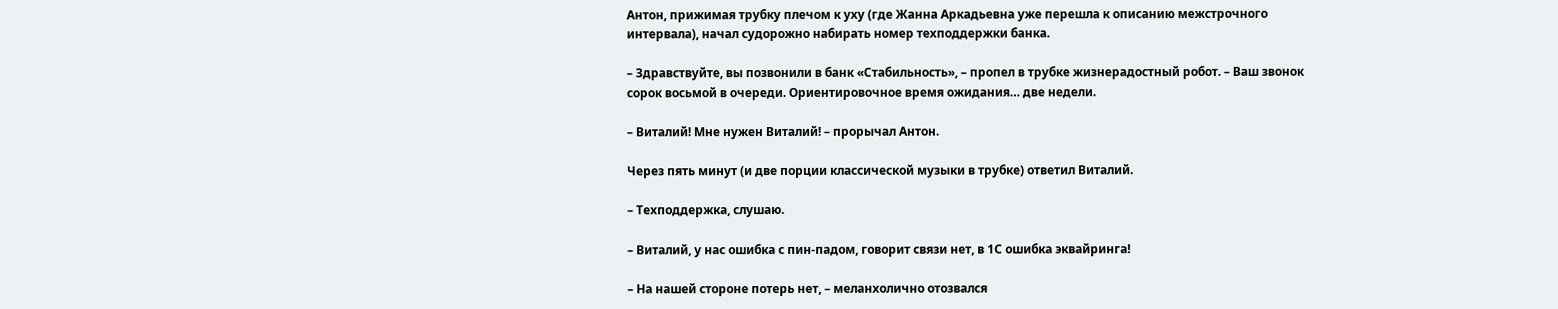Антон, прижимая трубку плечом к уху (где Жанна Аркадьевна уже перешла к описанию межстрочного интервала), начал судорожно набирать номер техподдержки банка.

– Здравствуйте, вы позвонили в банк «Стабильность», – пропел в трубке жизнерадостный робот. – Ваш звонок сорок восьмой в очереди. Ориентировочное время ожидания… две недели.

– Виталий! Мне нужен Виталий! – прорычал Антон.

Через пять минут (и две порции классической музыки в трубке) ответил Виталий.

– Техподдержка, слушаю.

– Виталий, у нас ошибка с пин-падом, говорит связи нет, в 1С ошибка эквайринга!

– На нашей стороне потерь нет, – меланхолично отозвался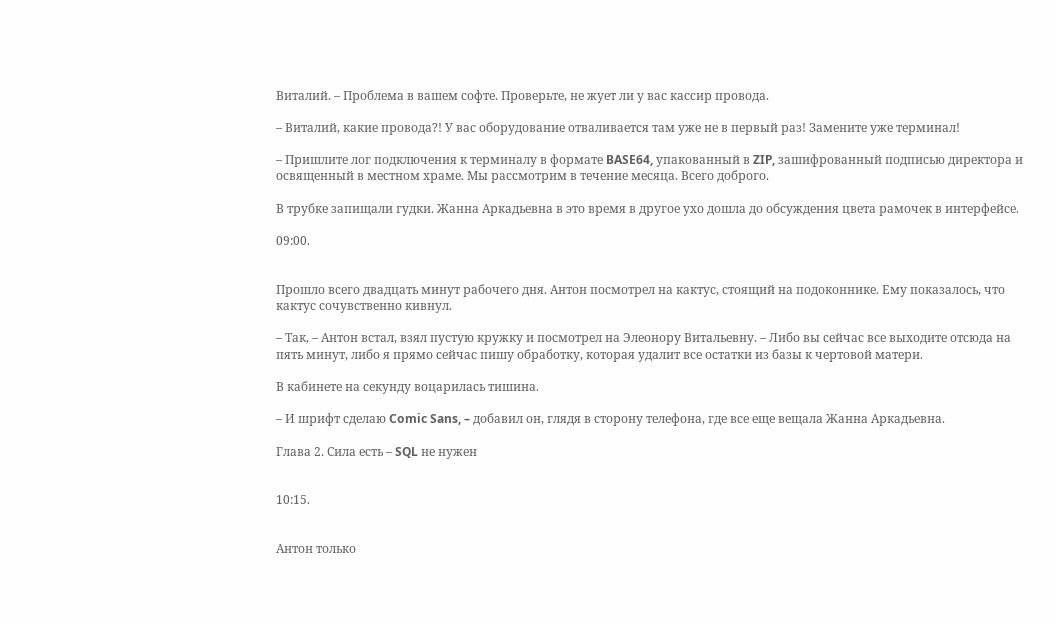Виталий. – Проблема в вашем софте. Проверьте, не жует ли у вас кассир провода.

– Виталий, какие провода?! У вас оборудование отваливается там уже не в первый раз! Замените уже терминал!

– Пришлите лог подключения к терминалу в формате BASE64, упакованный в ZIP, зашифрованный подписью директора и освященный в местном храме. Мы рассмотрим в течение месяца. Всего доброго.

В трубке запищали гудки. Жанна Аркадьевна в это время в другое ухо дошла до обсуждения цвета рамочек в интерфейсе.

09:00.


Прошло всего двадцать минут рабочего дня. Антон посмотрел на кактус, стоящий на подоконнике. Ему показалось, что кактус сочувственно кивнул.

– Так, – Антон встал, взял пустую кружку и посмотрел на Элеонору Витальевну. – Либо вы сейчас все выходите отсюда на пять минут, либо я прямо сейчас пишу обработку, которая удалит все остатки из базы к чертовой матери.

В кабинете на секунду воцарилась тишина.

– И шрифт сделаю Comic Sans, – добавил он, глядя в сторону телефона, где все еще вещала Жанна Аркадьевна.

Глава 2. Сила есть – SQL не нужен


10:15.


Антон только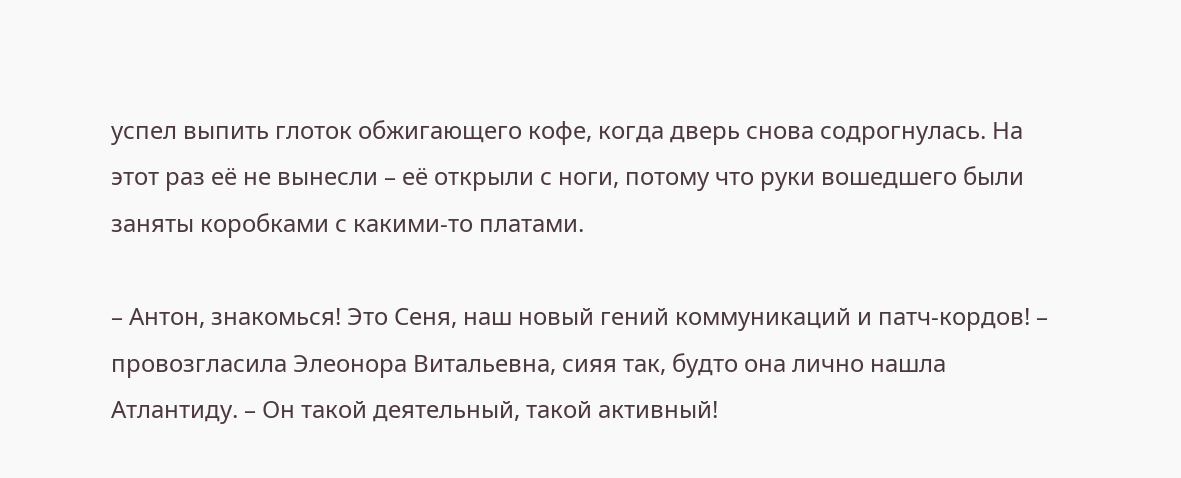успел выпить глоток обжигающего кофе, когда дверь снова содрогнулась. На этот раз её не вынесли – её открыли с ноги, потому что руки вошедшего были заняты коробками с какими-то платами.

– Антон, знакомься! Это Сеня, наш новый гений коммуникаций и патч-кордов! – провозгласила Элеонора Витальевна, сияя так, будто она лично нашла Атлантиду. – Он такой деятельный, такой активный!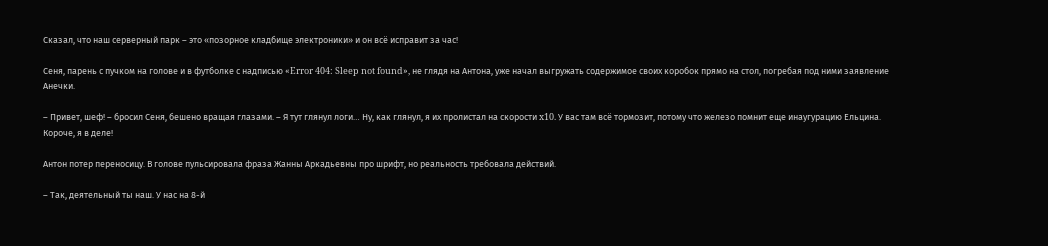Сказал, что наш серверный парк – это «позорное кладбище электроники» и он всё исправит за час!

Сеня, парень с пучком на голове и в футболке с надписью «Error 404: Sleep not found», не глядя на Антона, уже начал выгружать содержимое своих коробок прямо на стол, погребая под ними заявление Анечки.

– Привет, шеф! – бросил Сеня, бешено вращая глазами. – Я тут глянул логи… Ну, как глянул, я их пролистал на скорости x10. У вас там всё тормозит, потому что железо помнит еще инаугурацию Ельцина. Короче, я в деле!

Антон потер переносицу. В голове пульсировала фраза Жанны Аркадьевны про шрифт, но реальность требовала действий.

– Так, деятельный ты наш. У нас на 8-й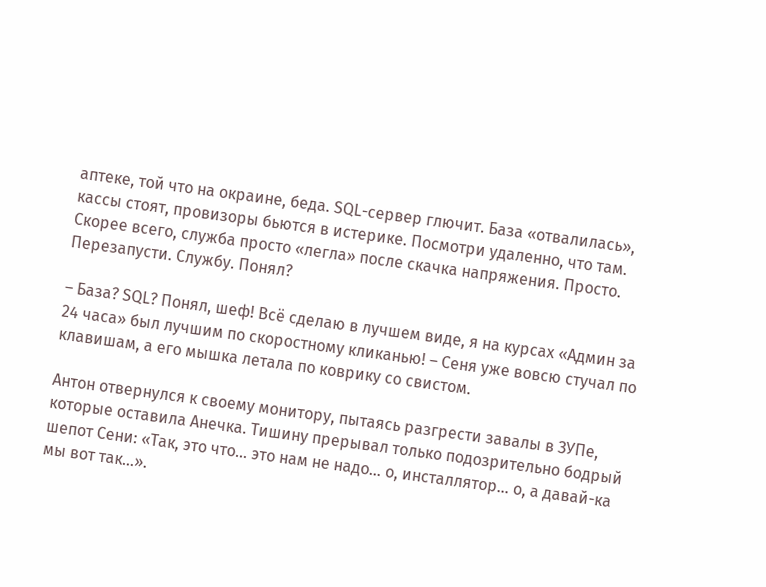аптеке, той что на окраине, беда. SQL-сервер глючит. База «отвалилась», кассы стоят, провизоры бьются в истерике. Посмотри удаленно, что там. Скорее всего, служба просто «легла» после скачка напряжения. Просто. Перезапусти. Службу. Понял?

– База? SQL? Понял, шеф! Всё сделаю в лучшем виде, я на курсах «Админ за 24 часа» был лучшим по скоростному кликанью! – Сеня уже вовсю стучал по клавишам, а его мышка летала по коврику со свистом.

Антон отвернулся к своему монитору, пытаясь разгрести завалы в ЗУПе, которые оставила Анечка. Тишину прерывал только подозрительно бодрый шепот Сени: «Так, это что… это нам не надо… о, инсталлятор… о, а давай-ка мы вот так…».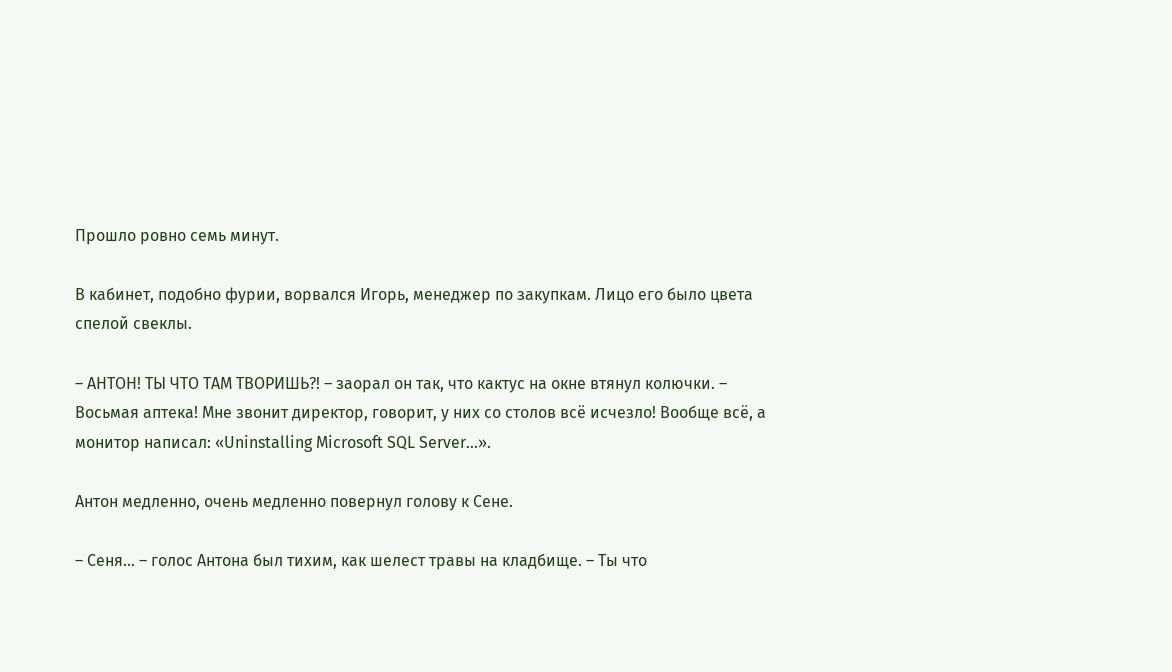Прошло ровно семь минут.

В кабинет, подобно фурии, ворвался Игорь, менеджер по закупкам. Лицо его было цвета спелой свеклы.

– АНТОН! ТЫ ЧТО ТАМ ТВОРИШЬ?! – заорал он так, что кактус на окне втянул колючки. – Восьмая аптека! Мне звонит директор, говорит, у них со столов всё исчезло! Вообще всё, а монитор написал: «Uninstalling Microsoft SQL Server…».

Антон медленно, очень медленно повернул голову к Сене.

– Сеня… – голос Антона был тихим, как шелест травы на кладбище. – Ты что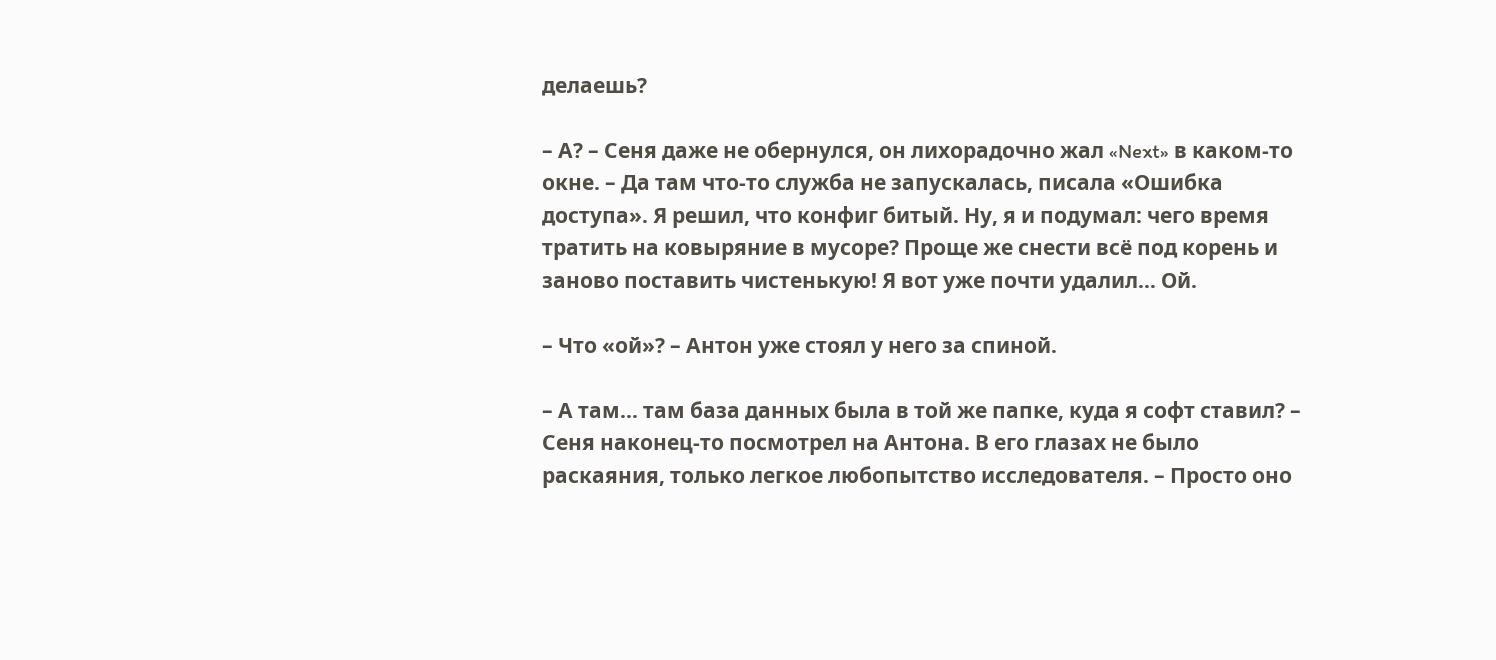делаешь?

– А? – Сеня даже не обернулся, он лихорадочно жал «Next» в каком-то окне. – Да там что-то служба не запускалась, писала «Ошибка доступа». Я решил, что конфиг битый. Ну, я и подумал: чего время тратить на ковыряние в мусоре? Проще же снести всё под корень и заново поставить чистенькую! Я вот уже почти удалил… Ой.

– Что «ой»? – Антон уже стоял у него за спиной.

– А там… там база данных была в той же папке, куда я софт ставил? – Сеня наконец-то посмотрел на Антона. В его глазах не было раскаяния, только легкое любопытство исследователя. – Просто оно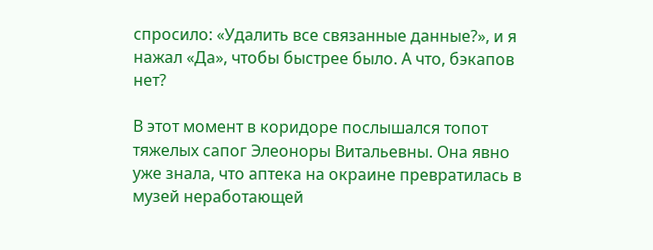спросило: «Удалить все связанные данные?», и я нажал «Да», чтобы быстрее было. А что, бэкапов нет?

В этот момент в коридоре послышался топот тяжелых сапог Элеоноры Витальевны. Она явно уже знала, что аптека на окраине превратилась в музей неработающей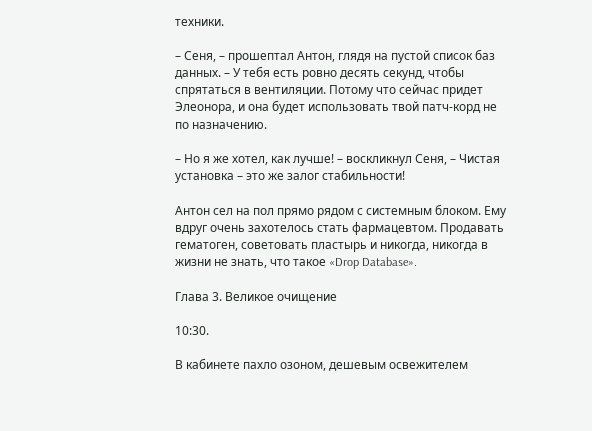техники.

– Сеня, – прошептал Антон, глядя на пустой список баз данных. – У тебя есть ровно десять секунд, чтобы спрятаться в вентиляции. Потому что сейчас придет Элеонора, и она будет использовать твой патч-корд не по назначению.

– Но я же хотел, как лучше! – воскликнул Сеня, – Чистая установка – это же залог стабильности!

Антон сел на пол прямо рядом с системным блоком. Ему вдруг очень захотелось стать фармацевтом. Продавать гематоген, советовать пластырь и никогда, никогда в жизни не знать, что такое «Drop Database».

Глава 3. Великое очищение

10:30.

В кабинете пахло озоном, дешевым освежителем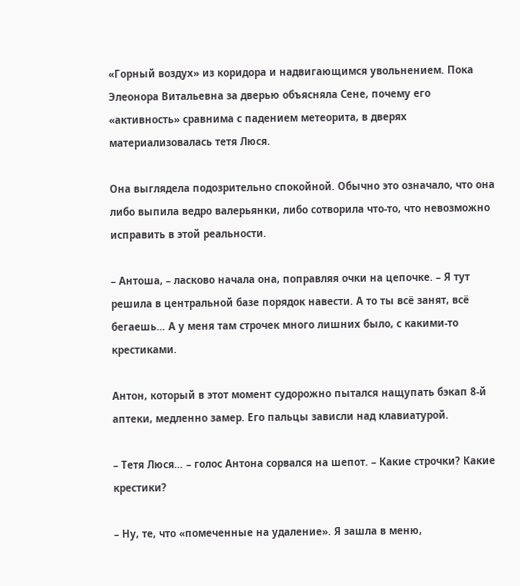«Горный воздух» из коридора и надвигающимся увольнением. Пока Элеонора Витальевна за дверью объясняла Сене, почему его «активность» сравнима с падением метеорита, в дверях материализовалась тетя Люся.

Она выглядела подозрительно спокойной. Обычно это означало, что она либо выпила ведро валерьянки, либо сотворила что-то, что невозможно исправить в этой реальности.

– Антоша, – ласково начала она, поправляя очки на цепочке. – Я тут решила в центральной базе порядок навести. А то ты всё занят, всё бегаешь… А у меня там строчек много лишних было, с какими-то крестиками.

Антон, который в этот момент судорожно пытался нащупать бэкап 8-й аптеки, медленно замер. Его пальцы зависли над клавиатурой.

– Тетя Люся… – голос Антона сорвался на шепот. – Какие строчки? Какие крестики?

– Ну, те, что «помеченные на удаление». Я зашла в меню,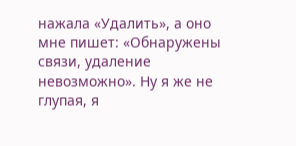нажала «Удалить», а оно мне пишет: «Обнаружены связи, удаление невозможно». Ну я же не глупая, я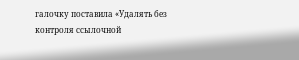галочку поставила «Удалять без контроля ссылочной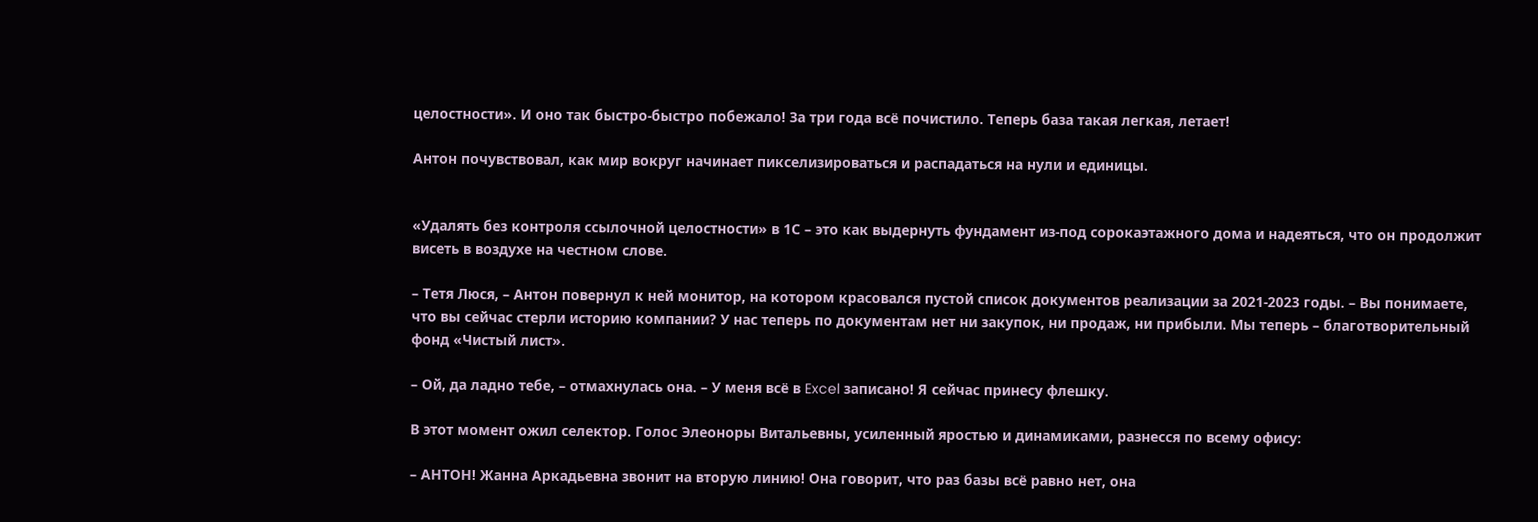целостности». И оно так быстро-быстро побежало! За три года всё почистило. Теперь база такая легкая, летает!

Антон почувствовал, как мир вокруг начинает пикселизироваться и распадаться на нули и единицы.


«Удалять без контроля ссылочной целостности» в 1С – это как выдернуть фундамент из-под сорокаэтажного дома и надеяться, что он продолжит висеть в воздухе на честном слове.

– Тетя Люся, – Антон повернул к ней монитор, на котором красовался пустой список документов реализации за 2021-2023 годы. – Вы понимаете, что вы сейчас стерли историю компании? У нас теперь по документам нет ни закупок, ни продаж, ни прибыли. Мы теперь – благотворительный фонд «Чистый лист».

– Ой, да ладно тебе, – отмахнулась она. – У меня всё в Excel записано! Я сейчас принесу флешку.

В этот момент ожил селектор. Голос Элеоноры Витальевны, усиленный яростью и динамиками, разнесся по всему офису:

– АНТОН! Жанна Аркадьевна звонит на вторую линию! Она говорит, что раз базы всё равно нет, она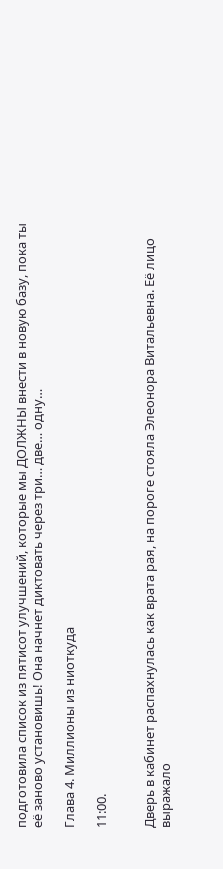подготовила список из пятисот улучшений, которые мы ДОЛЖНЫ внести в новую базу, пока ты её заново установишь! Она начнет диктовать через три… две… одну…

Глава 4. Миллионы из ниоткуда

11:00.


Дверь в кабинет распахнулась как врата рая, на пороге стояла Элеонора Витальевна. Её лицо выражало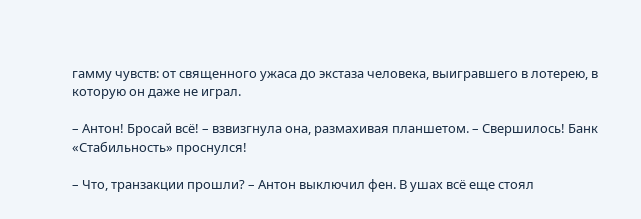гамму чувств: от священного ужаса до экстаза человека, выигравшего в лотерею, в которую он даже не играл.

– Антон! Бросай всё! – взвизгнула она, размахивая планшетом. – Свершилось! Банк «Стабильность» проснулся!

– Что, транзакции прошли? – Антон выключил фен. В ушах всё еще стоял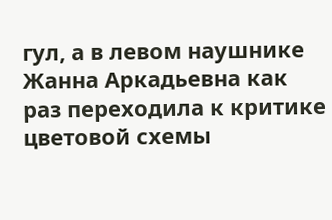гул, а в левом наушнике Жанна Аркадьевна как раз переходила к критике цветовой схемы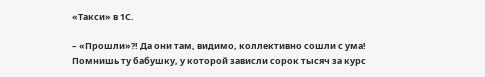«Такси» в 1С.

– «Прошли»?! Да они там, видимо, коллективно сошли с ума! Помнишь ту бабушку, у которой зависли сорок тысяч за курс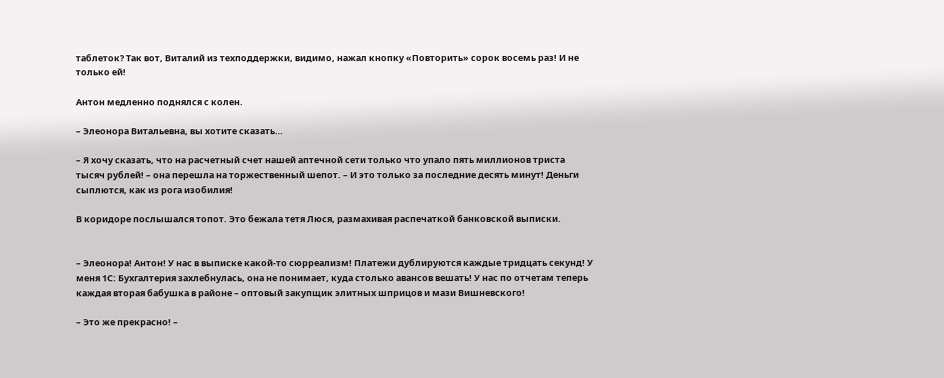таблеток? Так вот, Виталий из техподдержки, видимо, нажал кнопку «Повторить» сорок восемь раз! И не только ей!

Антон медленно поднялся с колен.

– Элеонора Витальевна, вы хотите сказать…

– Я хочу сказать, что на расчетный счет нашей аптечной сети только что упало пять миллионов триста тысяч рублей! – она перешла на торжественный шепот. – И это только за последние десять минут! Деньги сыплются, как из рога изобилия!

В коридоре послышался топот. Это бежала тетя Люся, размахивая распечаткой банковской выписки.


– Элеонора! Антон! У нас в выписке какой-то сюрреализм! Платежи дублируются каждые тридцать секунд! У меня 1С: Бухгалтерия захлебнулась, она не понимает, куда столько авансов вешать! У нас по отчетам теперь каждая вторая бабушка в районе – оптовый закупщик элитных шприцов и мази Вишневского!

– Это же прекрасно! –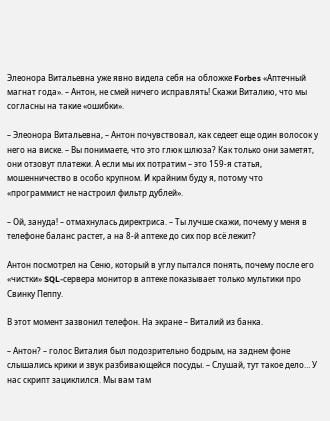Элеонора Витальевна уже явно видела себя на обложке Forbes «Аптечный магнат года». – Антон, не смей ничего исправлять! Скажи Виталию, что мы согласны на такие «ошибки».

– Элеонора Витальевна, – Антон почувствовал, как седеет еще один волосок у него на виске. – Вы понимаете, что это глюк шлюза? Как только они заметят, они отзовут платежи. А если мы их потратим – это 159-я статья, мошенничество в особо крупном. И крайним буду я, потому что «программист не настроил фильтр дублей».

– Ой, зануда! – отмахнулась директриса. – Ты лучше скажи, почему у меня в телефоне баланс растет, а на 8-й аптеке до сих пор всё лежит?

Антон посмотрел на Сеню, который в углу пытался понять, почему после его «чистки» SQL-сервера монитор в аптеке показывает только мультики про Свинку Пеппу.

В этот момент зазвонил телефон. На экране – Виталий из банка.

– Антон? – голос Виталия был подозрительно бодрым, на заднем фоне слышались крики и звук разбивающейся посуды. – Слушай, тут такое дело… У нас скрипт зациклился. Мы вам там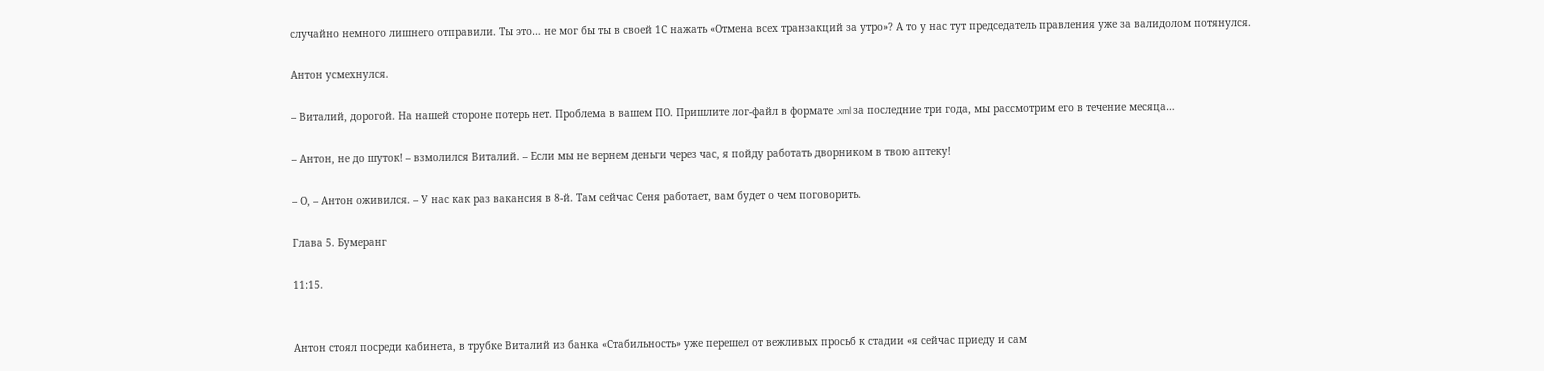случайно немного лишнего отправили. Ты это… не мог бы ты в своей 1С нажать «Отмена всех транзакций за утро»? А то у нас тут председатель правления уже за валидолом потянулся.

Антон усмехнулся.

– Виталий, дорогой. На нашей стороне потерь нет. Проблема в вашем ПО. Пришлите лог-файл в формате .xml за последние три года, мы рассмотрим его в течение месяца…

– Антон, не до шуток! – взмолился Виталий. – Если мы не вернем деньги через час, я пойду работать дворником в твою аптеку!

– О, – Антон оживился. – У нас как раз вакансия в 8-й. Там сейчас Сеня работает, вам будет о чем поговорить.

Глава 5. Бумеранг

11:15.


Антон стоял посреди кабинета, в трубке Виталий из банка «Стабильность» уже перешел от вежливых просьб к стадии «я сейчас приеду и сам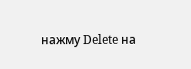нажму Delete на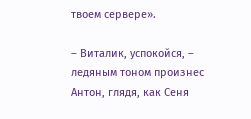твоем сервере».

– Виталик, успокойся, – ледяным тоном произнес Антон, глядя, как Сеня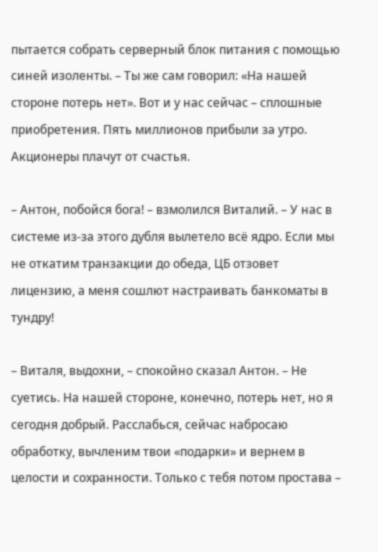пытается собрать серверный блок питания с помощью синей изоленты. – Ты же сам говорил: «На нашей стороне потерь нет». Вот и у нас сейчас – сплошные приобретения. Пять миллионов прибыли за утро. Акционеры плачут от счастья.

– Антон, побойся бога! – взмолился Виталий. – У нас в системе из-за этого дубля вылетело всё ядро. Если мы не откатим транзакции до обеда, ЦБ отзовет лицензию, а меня сошлют настраивать банкоматы в тундру!

– Виталя, выдохни, – спокойно сказал Антон. – Не суетись. На нашей стороне, конечно, потерь нет, но я сегодня добрый. Расслабься, сейчас набросаю обработку, вычленим твои «подарки» и вернем в целости и сохранности. Только с тебя потом простава –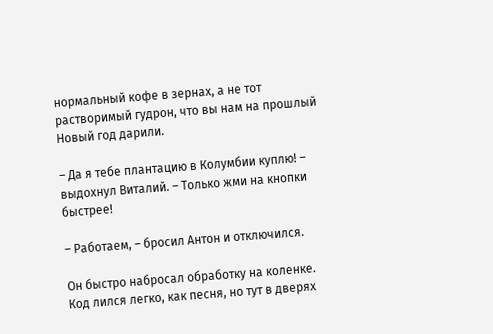нормальный кофе в зернах, а не тот растворимый гудрон, что вы нам на прошлый Новый год дарили.

– Да я тебе плантацию в Колумбии куплю! – выдохнул Виталий. – Только жми на кнопки быстрее!

– Работаем, – бросил Антон и отключился.

Он быстро набросал обработку на коленке. Код лился легко, как песня, но тут в дверях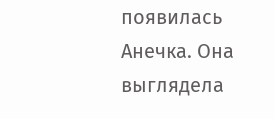появилась Анечка. Она выглядела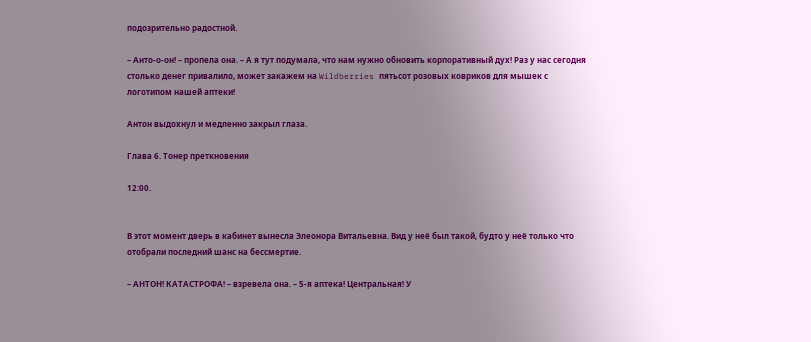подозрительно радостной.

– Анто-о-он! – пропела она. – А я тут подумала, что нам нужно обновить корпоративный дух! Раз у нас сегодня столько денег привалило, может закажем на Wildberries пятьсот розовых ковриков для мышек с логотипом нашей аптеки!

Антон выдохнул и медленно закрыл глаза.

Глава 6. Тонер преткновения

12:00.


В этот момент дверь в кабинет вынесла Элеонора Витальевна. Вид у неё был такой, будто у неё только что отобрали последний шанс на бессмертие.

– АНТОН! КАТАСТРОФА! – взревела она. – 5-я аптека! Центральная! У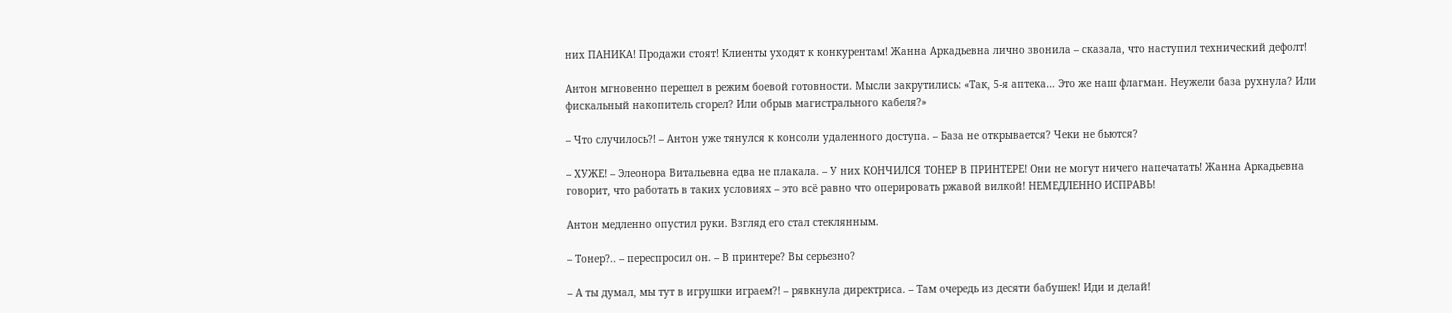них ПАНИКА! Продажи стоят! Клиенты уходят к конкурентам! Жанна Аркадьевна лично звонила – сказала, что наступил технический дефолт!

Антон мгновенно перешел в режим боевой готовности. Мысли закрутились: «Так, 5-я аптека… Это же наш флагман. Неужели база рухнула? Или фискальный накопитель сгорел? Или обрыв магистрального кабеля?»

– Что случилось?! – Антон уже тянулся к консоли удаленного доступа. – База не открывается? Чеки не бьются?

– ХУЖЕ! – Элеонора Витальевна едва не плакала. – У них КОНЧИЛСЯ ТОНЕР В ПРИНТЕРЕ! Они не могут ничего напечатать! Жанна Аркадьевна говорит, что работать в таких условиях – это всё равно что оперировать ржавой вилкой! НЕМЕДЛЕННО ИСПРАВЬ!

Антон медленно опустил руки. Взгляд его стал стеклянным.

– Тонер?.. – переспросил он. – В принтере? Вы серьезно?

– А ты думал, мы тут в игрушки играем?! – рявкнула директриса. – Там очередь из десяти бабушек! Иди и делай!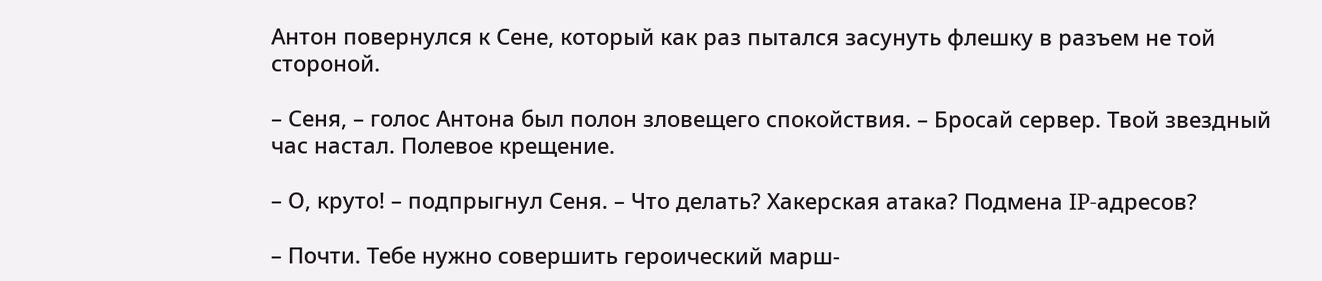Антон повернулся к Сене, который как раз пытался засунуть флешку в разъем не той стороной.

– Сеня, – голос Антона был полон зловещего спокойствия. – Бросай сервер. Твой звездный час настал. Полевое крещение.

– О, круто! – подпрыгнул Сеня. – Что делать? Хакерская атака? Подмена IP-адресов?

– Почти. Тебе нужно совершить героический марш-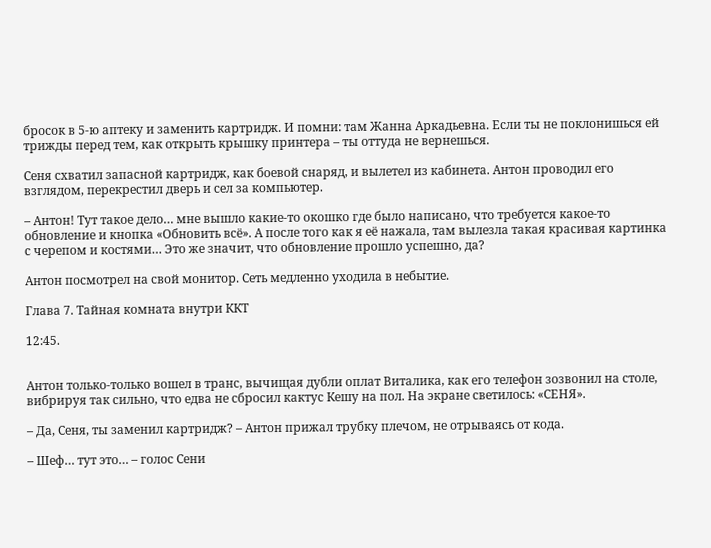бросок в 5-ю аптеку и заменить картридж. И помни: там Жанна Аркадьевна. Если ты не поклонишься ей трижды перед тем, как открыть крышку принтера – ты оттуда не вернешься.

Сеня схватил запасной картридж, как боевой снаряд, и вылетел из кабинета. Антон проводил его взглядом, перекрестил дверь и сел за компьютер.

– Антон! Тут такое дело… мне вышло какие-то окошко где было написано, что требуется какое-то обновление и кнопка «Обновить всё». А после того как я её нажала, там вылезла такая красивая картинка с черепом и костями… Это же значит, что обновление прошло успешно, да?

Антон посмотрел на свой монитор. Сеть медленно уходила в небытие.

Глава 7. Тайная комната внутри ККТ

12:45.


Антон только-только вошел в транс, вычищая дубли оплат Виталика, как его телефон зозвонил на столе, вибрируя так сильно, что едва не сбросил кактус Кешу на пол. На экране светилось: «СЕНЯ».

– Да, Сеня, ты заменил картридж? – Антон прижал трубку плечом, не отрываясь от кода.

– Шеф… тут это… – голос Сени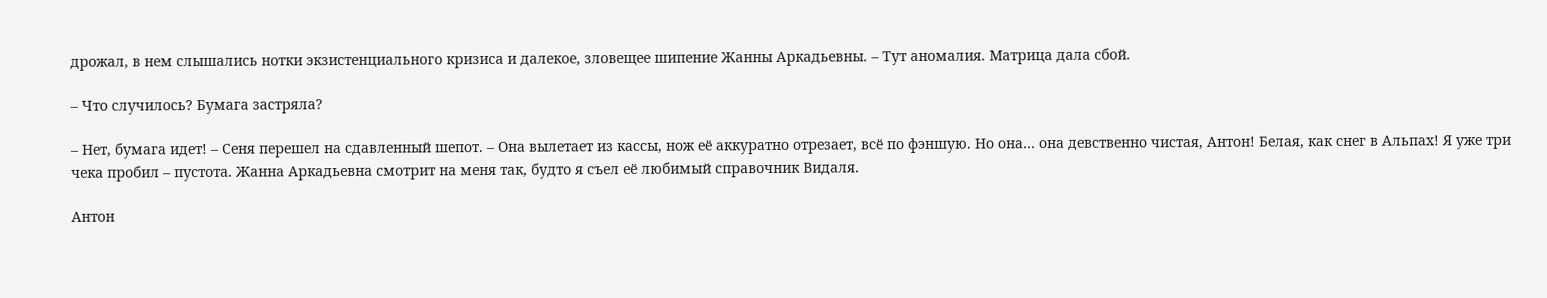дрожал, в нем слышались нотки экзистенциального кризиса и далекое, зловещее шипение Жанны Аркадьевны. – Тут аномалия. Матрица дала сбой.

– Что случилось? Бумага застряла?

– Нет, бумага идет! – Сеня перешел на сдавленный шепот. – Она вылетает из кассы, нож её аккуратно отрезает, всё по фэншую. Но она… она девственно чистая, Антон! Белая, как снег в Альпах! Я уже три чека пробил – пустота. Жанна Аркадьевна смотрит на меня так, будто я съел её любимый справочник Видаля.

Антон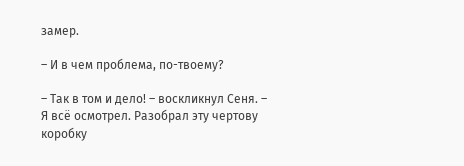замер.

– И в чем проблема, по-твоему?

– Так в том и дело! – воскликнул Сеня. – Я всё осмотрел. Разобрал эту чертову коробку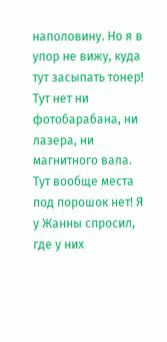наполовину. Но я в упор не вижу, куда тут засыпать тонер! Тут нет ни фотобарабана, ни лазера, ни магнитного вала. Тут вообще места под порошок нет! Я у Жанны спросил, где у них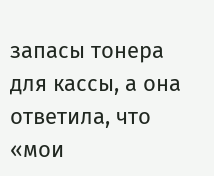запасы тонера для кассы, а она ответила, что «мои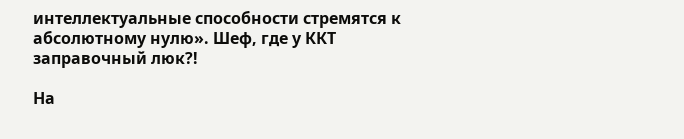интеллектуальные способности стремятся к абсолютному нулю». Шеф, где у ККТ заправочный люк?!

На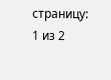страницу:
1 из 2